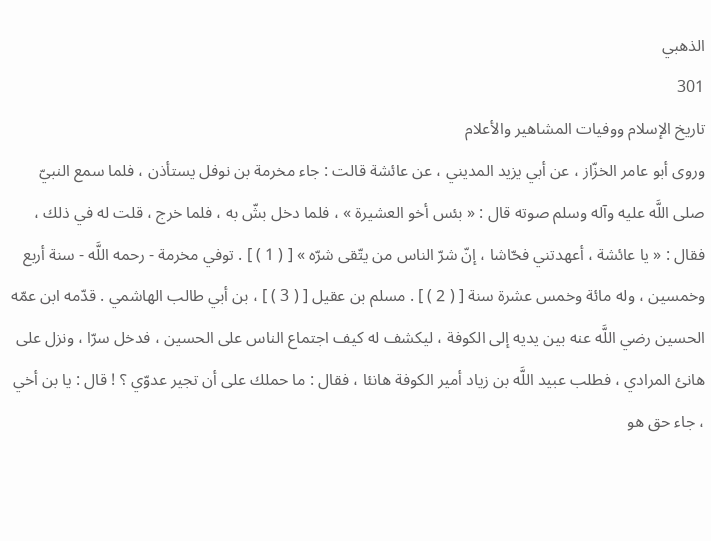الذهبي
301
تاريخ الإسلام ووفيات المشاهير والأعلام
وروى أبو عامر الخزّاز ، عن أبي يزيد المديني ، عن عائشة قالت : جاء مخرمة بن نوفل يستأذن ، فلما سمع النبيّ صلى اللَّه عليه وآله وسلم صوته قال : « بئس أخو العشيرة » ، فلما دخل بشّ به ، فلما خرج ، قلت له في ذلك ، فقال : « يا عائشة ، أعهدتني فحّاشا ، إنّ شرّ الناس من يتّقى شرّه » [ ( 1 ) ] . توفي مخرمة - رحمه اللَّه - سنة أربع وخمسين ، وله مائة وخمس عشرة سنة [ ( 2 ) ] . مسلم بن عقيل [ ( 3 ) ] ، بن أبي طالب الهاشمي . قدّمه ابن عمّه الحسين رضي اللَّه عنه بين يديه إلى الكوفة ، ليكشف له كيف اجتماع الناس على الحسين ، فدخل سرّا ، ونزل على هانئ المرادي ، فطلب عبيد اللَّه بن زياد أمير الكوفة هانئا ، فقال : ما حملك على أن تجير عدوّي ؟ ! قال : يا بن أخي ، جاء حق هو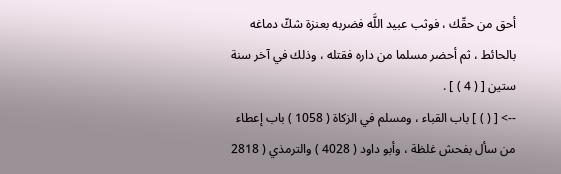أحق من حقّك ، فوثب عبيد اللَّه فضربه بعنزة شكّ دماغه بالحائط ، ثم أحضر مسلما من داره فقتله ، وذلك في آخر سنة ستين [ ( 4 ) ] .
--> [ ( ) ] باب القباء ، ومسلم في الزكاة ( 1058 ) باب إعطاء من سأل بفحش غلظة ، وأبو داود ( 4028 ) والترمذي ( 2818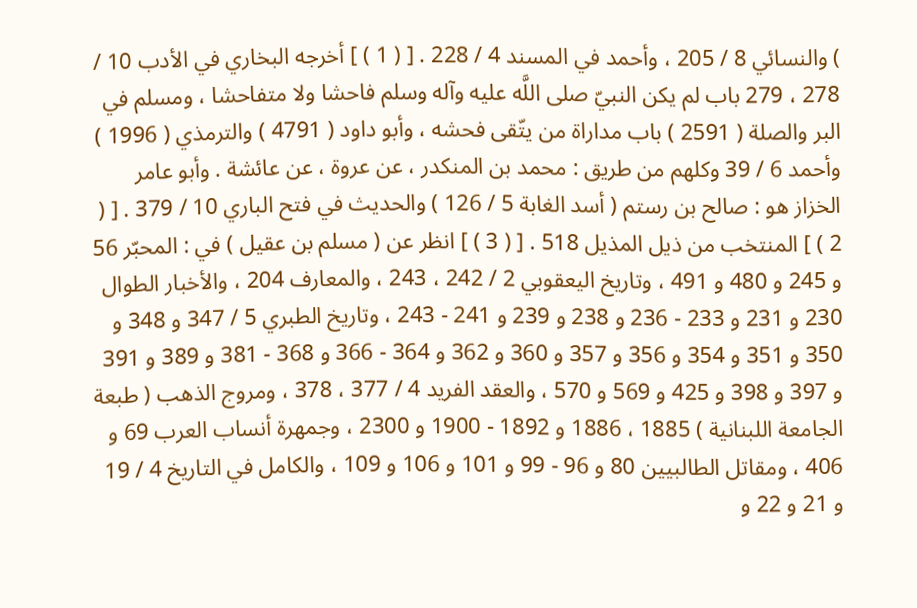) والنسائي 8 / 205 ، وأحمد في المسند 4 / 228 . [ ( 1 ) ] أخرجه البخاري في الأدب 10 / 278 ، 279 باب لم يكن النبيّ صلى اللَّه عليه وآله وسلم فاحشا ولا متفاحشا ، ومسلم في البر والصلة ( 2591 ) باب مداراة من يتّقى فحشه ، وأبو داود ( 4791 ) والترمذي ( 1996 ) وأحمد 6 / 39 وكلهم من طريق : محمد بن المنكدر ، عن عروة ، عن عائشة . وأبو عامر الخزاز هو : صالح بن رستم ( أسد الغابة 5 / 126 ) والحديث في فتح الباري 10 / 379 . [ ( 2 ) ] المنتخب من ذيل المذيل 518 . [ ( 3 ) ] انظر عن ( مسلم بن عقيل ) في : المحبّر 56 و 245 و 480 و 491 ، وتاريخ اليعقوبي 2 / 242 ، 243 ، والمعارف 204 ، والأخبار الطوال 230 و 231 و 233 - 236 و 238 و 239 و 241 - 243 ، وتاريخ الطبري 5 / 347 و 348 و 350 و 351 و 354 و 356 و 357 و 360 و 362 و 364 - 366 و 368 - 381 و 389 و 391 و 397 و 398 و 425 و 569 و 570 ، والعقد الفريد 4 / 377 ، 378 ، ومروج الذهب ( طبعة الجامعة اللبنانية ) 1885 ، 1886 و 1892 - 1900 و 2300 ، وجمهرة أنساب العرب 69 و 406 ، ومقاتل الطالبيين 80 و 96 - 99 و 101 و 106 و 109 ، والكامل في التاريخ 4 / 19 و 21 و 22 و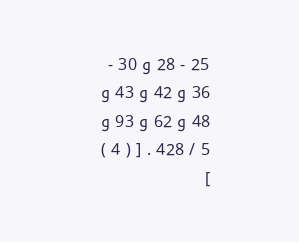25 - 28 و 30 - 36 و 42 و 43 و 48 و 62 و 93 و 5 / 428 . [ ( 4 ) ]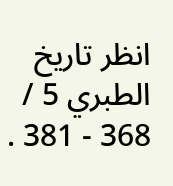انظر تاريخ الطبري 5 / 368 - 381 .